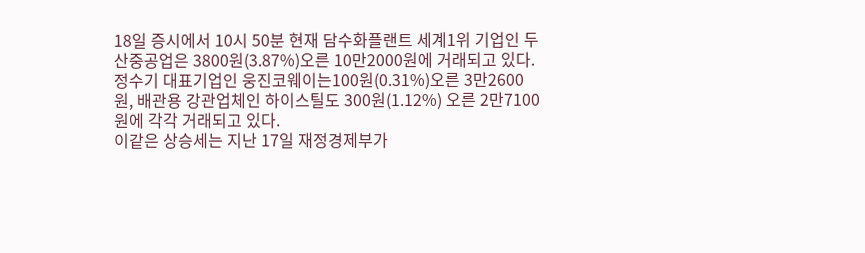18일 증시에서 10시 50분 현재 담수화플랜트 세계1위 기업인 두산중공업은 3800원(3.87%)오른 10만2000원에 거래되고 있다.
정수기 대표기업인 웅진코웨이는100원(0.31%)오른 3만2600원, 배관용 강관업체인 하이스틸도 300원(1.12%) 오른 2만7100원에 각각 거래되고 있다.
이같은 상승세는 지난 17일 재정경제부가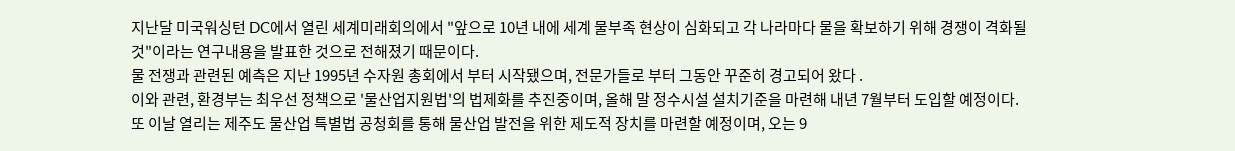지난달 미국워싱턴 DC에서 열린 세계미래회의에서 "앞으로 10년 내에 세계 물부족 현상이 심화되고 각 나라마다 물을 확보하기 위해 경쟁이 격화될 것"이라는 연구내용을 발표한 것으로 전해졌기 때문이다.
물 전쟁과 관련된 예측은 지난 1995년 수자원 총회에서 부터 시작됐으며, 전문가들로 부터 그동안 꾸준히 경고되어 왔다 .
이와 관련, 환경부는 최우선 정책으로 '물산업지원법'의 법제화를 추진중이며, 올해 말 정수시설 설치기준을 마련해 내년 7월부터 도입할 예정이다.
또 이날 열리는 제주도 물산업 특별법 공청회를 통해 물산업 발전을 위한 제도적 장치를 마련할 예정이며, 오는 9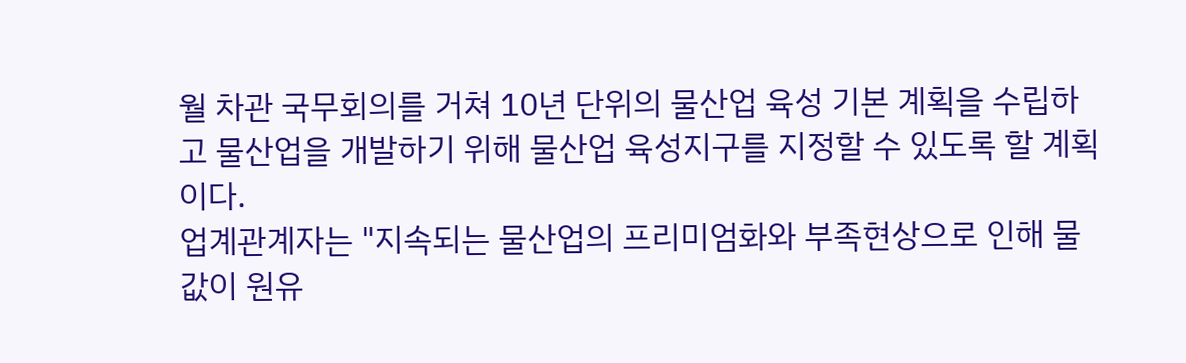월 차관 국무회의를 거쳐 10년 단위의 물산업 육성 기본 계획을 수립하고 물산업을 개발하기 위해 물산업 육성지구를 지정할 수 있도록 할 계획이다.
업계관계자는 "지속되는 물산업의 프리미엄화와 부족현상으로 인해 물값이 원유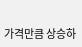가격만큼 상승하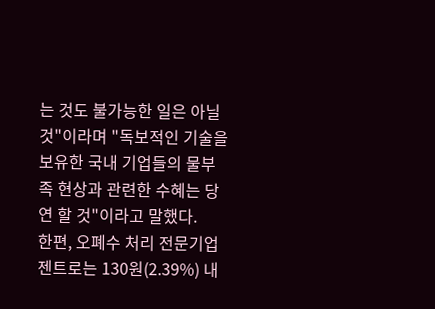는 것도 불가능한 일은 아닐 것"이라며 "독보적인 기술을 보유한 국내 기업들의 물부족 현상과 관련한 수혜는 당연 할 것"이라고 말했다.
한편, 오폐수 처리 전문기업 젠트로는 130원(2.39%) 내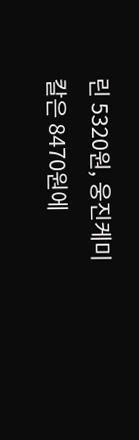린 5320원, 웅진케미칼은 8470원에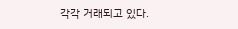각각 거래되고 있다.